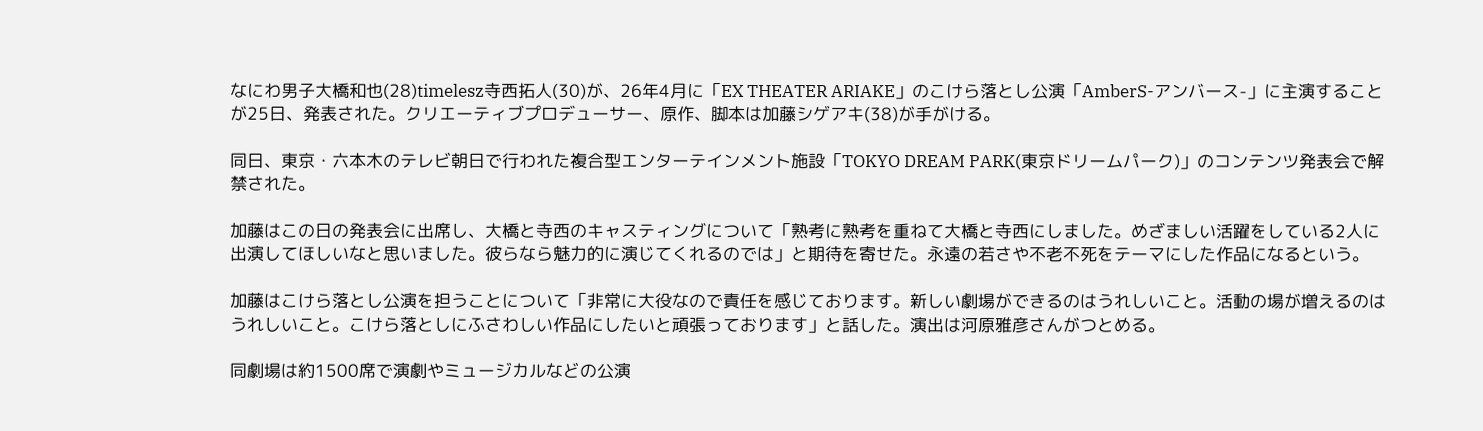なにわ男子大橋和也(28)timelesz寺西拓人(30)が、26年4月に「EX THEATER ARIAKE」のこけら落とし公演「AmberS-アンバース-」に主演することが25日、発表された。クリエーティブプロデューサー、原作、脚本は加藤シゲアキ(38)が手がける。

同日、東京・六本木のテレビ朝日で行われた複合型エンターテインメント施設「TOKYO DREAM PARK(東京ドリームパーク)」のコンテンツ発表会で解禁された。

加藤はこの日の発表会に出席し、大橋と寺西のキャスティングについて「熟考に熟考を重ねて大橋と寺西にしました。めざましい活躍をしている2人に出演してほしいなと思いました。彼らなら魅力的に演じてくれるのでは」と期待を寄せた。永遠の若さや不老不死をテーマにした作品になるという。

加藤はこけら落とし公演を担うことについて「非常に大役なので責任を感じております。新しい劇場ができるのはうれしいこと。活動の場が増えるのはうれしいこと。こけら落としにふさわしい作品にしたいと頑張っております」と話した。演出は河原雅彦さんがつとめる。

同劇場は約1500席で演劇やミュージカルなどの公演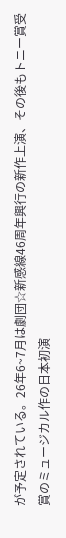が予定されている。26年6~7月は劇団☆新感線46周年興行の新作上演、その後もトニー賞受賞のミュージカル作の日本初演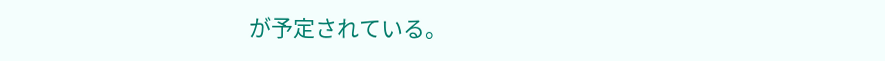が予定されている。